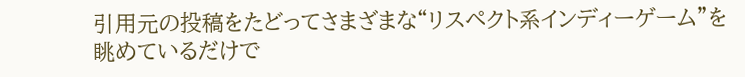引用元の投稿をたどってさまざまな“リスペクト系インディーゲーム”を眺めているだけで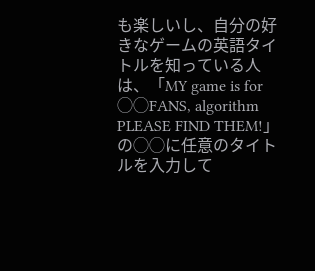も楽しいし、自分の好きなゲームの英語タイトルを知っている人は、「MY game is for ◯◯FANS, algorithm PLEASE FIND THEM!」の◯◯に任意のタイトルを入力して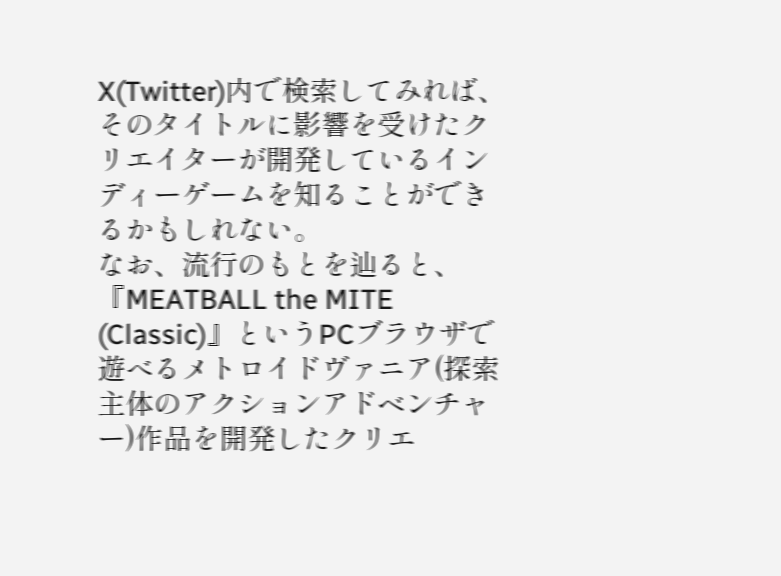X(Twitter)内で検索してみれば、そのタイトルに影響を受けたクリエイターが開発しているインディーゲームを知ることができるかもしれない。
なお、流行のもとを辿ると、『MEATBALL the MITE (Classic)』というPCブラウザで遊べるメトロイドヴァニア(探索主体のアクションアドベンチャー)作品を開発したクリエ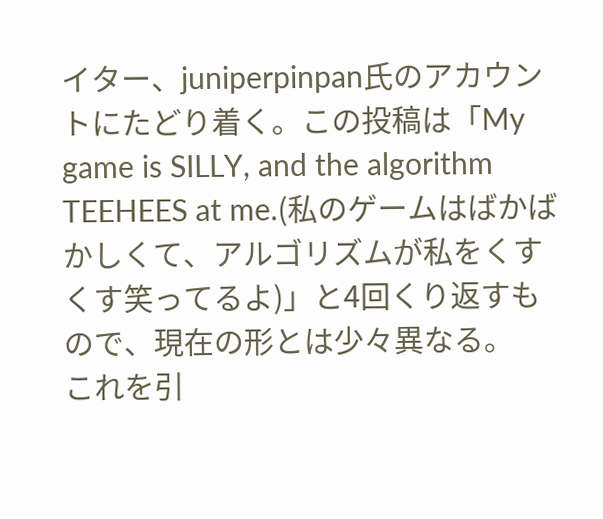イター、juniperpinpan氏のアカウントにたどり着く。この投稿は「My game is SILLY, and the algorithm TEEHEES at me.(私のゲームはばかばかしくて、アルゴリズムが私をくすくす笑ってるよ)」と4回くり返すもので、現在の形とは少々異なる。
これを引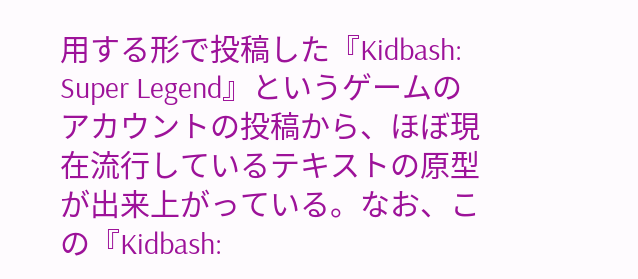用する形で投稿した『Kidbash: Super Legend』というゲームのアカウントの投稿から、ほぼ現在流行しているテキストの原型が出来上がっている。なお、この『Kidbash: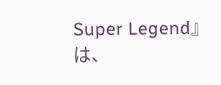Super Legend』は、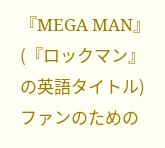『MEGA MAN』(『ロックマン』の英語タイトル)ファンのための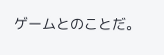ゲームとのことだ。